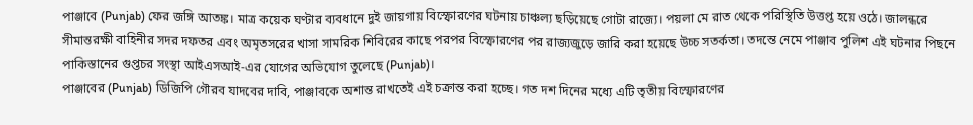পাঞ্জাবে (Punjab) ফের জঙ্গি আতঙ্ক। মাত্র কয়েক ঘণ্টার ব্যবধানে দুই জায়গায় বিস্ফোরণের ঘটনায় চাঞ্চল্য ছড়িয়েছে গোটা রাজ্যে। পয়লা মে রাত থেকে পরিস্থিতি উত্তপ্ত হয়ে ওঠে। জালন্ধরে সীমান্তরক্ষী বাহিনীর সদর দফতর এবং অমৃতসরের খাসা সামরিক শিবিরের কাছে পরপর বিস্ফোরণের পর রাজ্যজুড়ে জারি করা হয়েছে উচ্চ সতর্কতা। তদন্তে নেমে পাঞ্জাব পুলিশ এই ঘটনার পিছনে পাকিস্তানের গুপ্তচর সংস্থা আইএসআই-এর যোগের অভিযোগ তুলেছে (Punjab)।
পাঞ্জাবের (Punjab) ডিজিপি গৌরব যাদবের দাবি, পাঞ্জাবকে অশান্ত রাখতেই এই চক্রান্ত করা হচ্ছে। গত দশ দিনের মধ্যে এটি তৃতীয় বিস্ফোরণের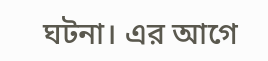ঘটনা। এর আগে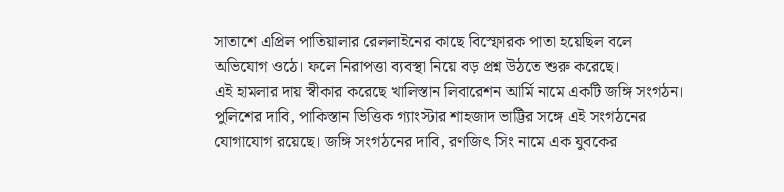সাতাশে এপ্রিল পাতিয়ালার রেললাইনের কাছে বিস্ফোরক পাতা হয়েছিল বলে অভিযোগ ওঠে। ফলে নিরাপত্তা ব্যবস্থা নিয়ে বড় প্রশ্ন উঠতে শুরু করেছে।
এই হামলার দায় স্বীকার করেছে খালিস্তান লিবারেশন আর্মি নামে একটি জঙ্গি সংগঠন। পুলিশের দাবি, পাকিস্তান ভিত্তিক গ্যাংস্টার শাহজাদ ভাট্টির সঙ্গে এই সংগঠনের যোগাযোগ রয়েছে। জঙ্গি সংগঠনের দাবি, রণজিৎ সিং নামে এক যুবকের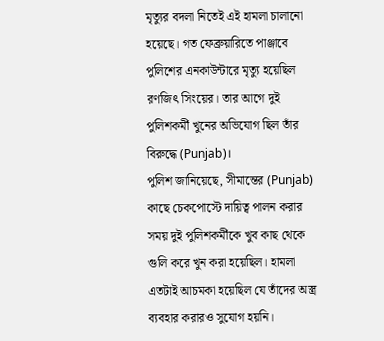মৃত্যুর বদলা নিতেই এই হামলা চালানো হয়েছে। গত ফেব্রুয়ারিতে পাঞ্জাবে পুলিশের এনকাউন্টারে মৃত্যু হয়েছিল রণজিৎ সিংয়ের। তার আগে দুই পুলিশকর্মী খুনের অভিযোগ ছিল তাঁর বিরুদ্ধে (Punjab)।
পুলিশ জানিয়েছে, সীমান্তের (Punjab) কাছে চেকপোস্টে দায়িত্ব পালন করার সময় দুই পুলিশকর্মীকে খুব কাছ থেকে গুলি করে খুন করা হয়েছিল। হামলা এতটাই আচমকা হয়েছিল যে তাঁদের অস্ত্র ব্যবহার করারও সুযোগ হয়নি।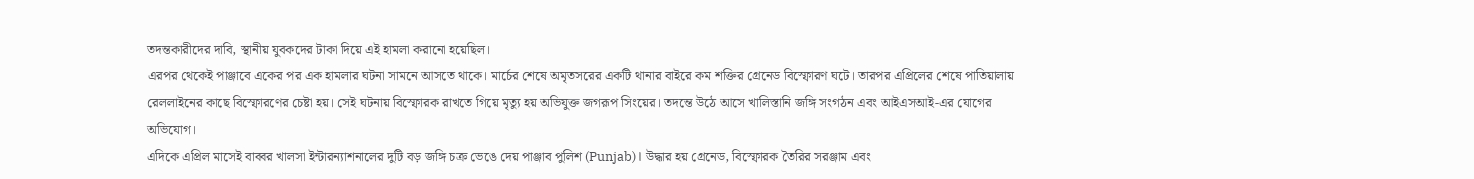তদন্তকারীদের দাবি, স্থানীয় যুবকদের টাকা দিয়ে এই হামলা করানো হয়েছিল।
এরপর থেকেই পাঞ্জাবে একের পর এক হামলার ঘটনা সামনে আসতে থাকে। মার্চের শেষে অমৃতসরের একটি থানার বাইরে কম শক্তির গ্রেনেড বিস্ফোরণ ঘটে। তারপর এপ্রিলের শেষে পাতিয়ালায় রেললাইনের কাছে বিস্ফোরণের চেষ্টা হয়। সেই ঘটনায় বিস্ফোরক রাখতে গিয়ে মৃত্যু হয় অভিযুক্ত জগরূপ সিংয়ের। তদন্তে উঠে আসে খালিস্তানি জঙ্গি সংগঠন এবং আইএসআই-এর যোগের অভিযোগ।
এদিকে এপ্রিল মাসেই বাব্বর খালসা ইন্টারন্যাশনালের দুটি বড় জঙ্গি চক্র ভেঙে দেয় পাঞ্জাব পুলিশ (Punjab)। উদ্ধার হয় গ্রেনেড, বিস্ফোরক তৈরির সরঞ্জাম এবং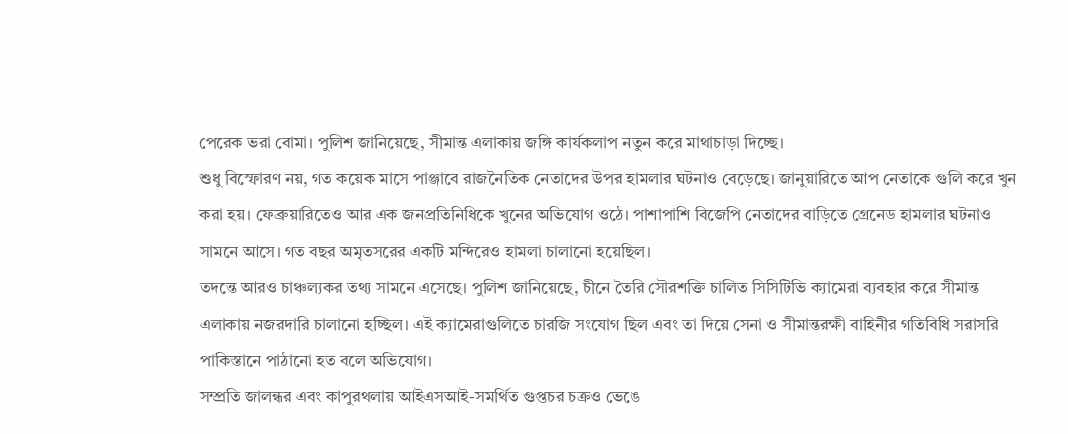পেরেক ভরা বোমা। পুলিশ জানিয়েছে, সীমান্ত এলাকায় জঙ্গি কার্যকলাপ নতুন করে মাথাচাড়া দিচ্ছে।
শুধু বিস্ফোরণ নয়, গত কয়েক মাসে পাঞ্জাবে রাজনৈতিক নেতাদের উপর হামলার ঘটনাও বেড়েছে। জানুয়ারিতে আপ নেতাকে গুলি করে খুন করা হয়। ফেব্রুয়ারিতেও আর এক জনপ্রতিনিধিকে খুনের অভিযোগ ওঠে। পাশাপাশি বিজেপি নেতাদের বাড়িতে গ্রেনেড হামলার ঘটনাও সামনে আসে। গত বছর অমৃতসরের একটি মন্দিরেও হামলা চালানো হয়েছিল।
তদন্তে আরও চাঞ্চল্যকর তথ্য সামনে এসেছে। পুলিশ জানিয়েছে, চীনে তৈরি সৌরশক্তি চালিত সিসিটিভি ক্যামেরা ব্যবহার করে সীমান্ত এলাকায় নজরদারি চালানো হচ্ছিল। এই ক্যামেরাগুলিতে চারজি সংযোগ ছিল এবং তা দিয়ে সেনা ও সীমান্তরক্ষী বাহিনীর গতিবিধি সরাসরি পাকিস্তানে পাঠানো হত বলে অভিযোগ।
সম্প্রতি জালন্ধর এবং কাপুরথলায় আইএসআই-সমর্থিত গুপ্তচর চক্রও ভেঙে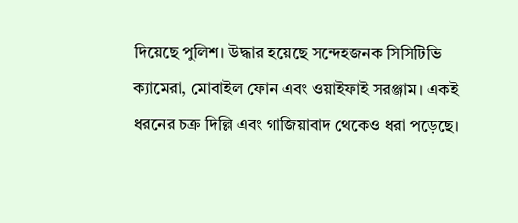দিয়েছে পুলিশ। উদ্ধার হয়েছে সন্দেহজনক সিসিটিভি ক্যামেরা, মোবাইল ফোন এবং ওয়াইফাই সরঞ্জাম। একই ধরনের চক্র দিল্লি এবং গাজিয়াবাদ থেকেও ধরা পড়েছে।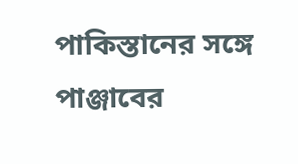পাকিস্তানের সঙ্গে পাঞ্জাবের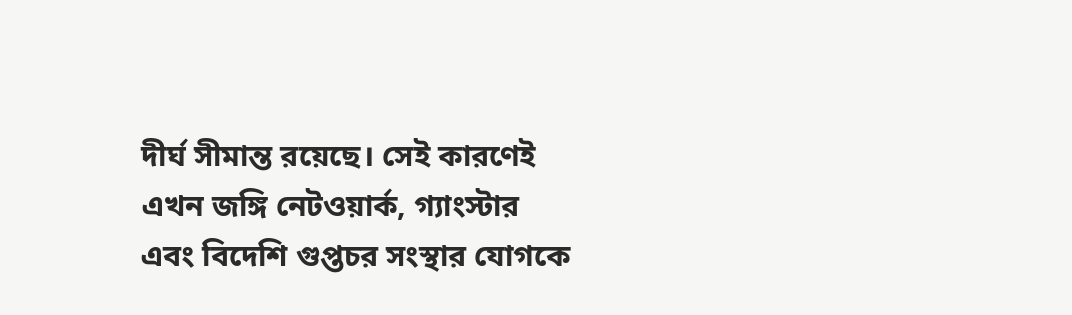দীর্ঘ সীমান্ত রয়েছে। সেই কারণেই এখন জঙ্গি নেটওয়ার্ক, গ্যাংস্টার এবং বিদেশি গুপ্তচর সংস্থার যোগকে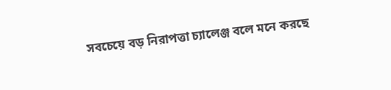সবচেয়ে বড় নিরাপত্তা চ্যালেঞ্জ বলে মনে করছে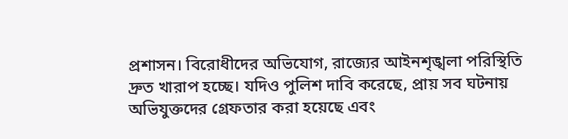প্রশাসন। বিরোধীদের অভিযোগ, রাজ্যের আইনশৃঙ্খলা পরিস্থিতি দ্রুত খারাপ হচ্ছে। যদিও পুলিশ দাবি করেছে, প্রায় সব ঘটনায় অভিযুক্তদের গ্রেফতার করা হয়েছে এবং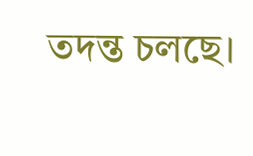তদন্ত চলছে।